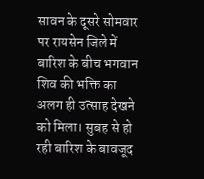सावन के दूसरे सोमवार पर रायसेन जिले में बारिश के बीच भगवान शिव की भक्ति का अलग ही उत्साह देखने को मिला। सुबह से हो रही बारिश के बावजूद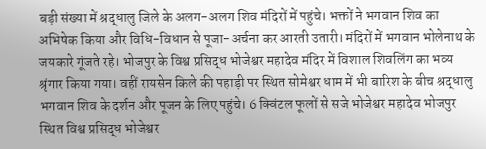बड़ी संख्या में श्रद्धालु जिले के अलग-अलग शिव मंदिरों में पहुंचे। भक्तों ने भगवान शिव का अभिषेक किया और विधि-विधान से पूजा-अर्चना कर आरती उतारी। मंदिरों में भगवान भोलेनाथ के जयकारे गूंजते रहे। भोजपुर के विश्व प्रसिद्ध भोजेश्वर महादेव मंदिर में विशाल शिवलिंग का भव्य श्रृंगार किया गया। वहीं रायसेन किले की पहाड़ी पर स्थित सोमेश्वर धाम में भी बारिश के बीच श्रद्धालु भगवान शिव के दर्शन और पूजन के लिए पहुंचे। 6 क्विंटल फूलों से सजे भोजेश्वर महादेव भोजपुर स्थित विश्व प्रसिद्ध भोजेश्वर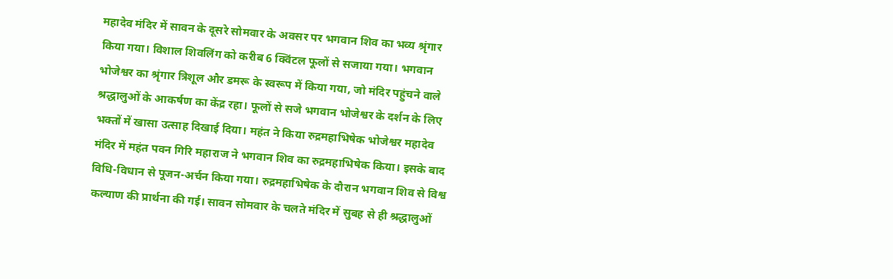महादेव मंदिर में सावन के दूसरे सोमवार के अवसर पर भगवान शिव का भव्य श्रृंगार किया गया। विशाल शिवलिंग को करीब 6 क्विंटल फूलों से सजाया गया। भगवान भोजेश्वर का श्रृंगार त्रिशूल और डमरू के स्वरूप में किया गया, जो मंदिर पहुंचने वाले श्रद्धालुओं के आकर्षण का केंद्र रहा। फूलों से सजे भगवान भोजेश्वर के दर्शन के लिए भक्तों में खासा उत्साह दिखाई दिया। महंत ने किया रुद्रमहाभिषेक भोजेश्वर महादेव मंदिर में महंत पवन गिरि महाराज ने भगवान शिव का रुद्रमहाभिषेक किया। इसके बाद विधि-विधान से पूजन-अर्चन किया गया। रुद्रमहाभिषेक के दौरान भगवान शिव से विश्व कल्याण की प्रार्थना की गई। सावन सोमवार के चलते मंदिर में सुबह से ही श्रद्धालुओं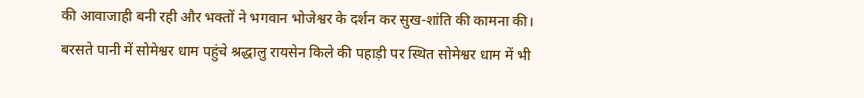की आवाजाही बनी रही और भक्तों ने भगवान भोजेश्वर के दर्शन कर सुख-शांति की कामना की। बरसते पानी में सोमेश्वर धाम पहुंचे श्रद्धालु रायसेन किले की पहाड़ी पर स्थित सोमेश्वर धाम में भी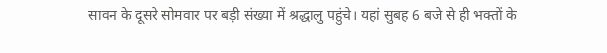सावन के दूसरे सोमवार पर बड़ी संख्या में श्रद्धालु पहुंचे। यहां सुबह 6 बजे से ही भक्तों के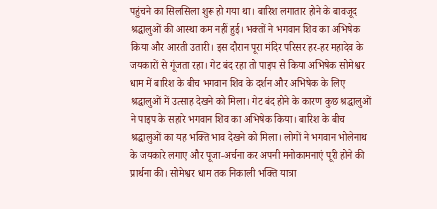पहुंचने का सिलसिला शुरू हो गया था। बारिश लगातार होने के बावजूद श्रद्धालुओं की आस्था कम नहीं हुई। भक्तों ने भगवान शिव का अभिषेक किया और आरती उतारी। इस दौरान पूरा मंदिर परिसर हर-हर महादेव के जयकारों से गूंजता रहा। गेट बंद रहा तो पाइप से किया अभिषेक सोमेश्वर धाम में बारिश के बीच भगवान शिव के दर्शन और अभिषेक के लिए श्रद्धालुओं में उत्साह देखने को मिला। गेट बंद होने के कारण कुछ श्रद्धालुओं ने पाइप के सहारे भगवान शिव का अभिषेक किया। बारिश के बीच श्रद्धालुओं का यह भक्ति भाव देखने को मिला। लोगों ने भगवान भोलेनाथ के जयकारे लगाए और पूजा-अर्चना कर अपनी मनोकामनाएं पूरी होने की प्रार्थना की। सोमेश्वर धाम तक निकाली भक्ति यात्रा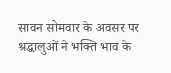सावन सोमवार के अवसर पर श्रद्धालुओं ने भक्ति भाव के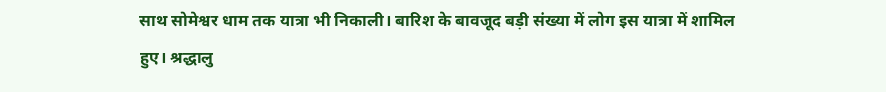साथ सोमेश्वर धाम तक यात्रा भी निकाली। बारिश के बावजूद बड़ी संख्या में लोग इस यात्रा में शामिल हुए। श्रद्धालु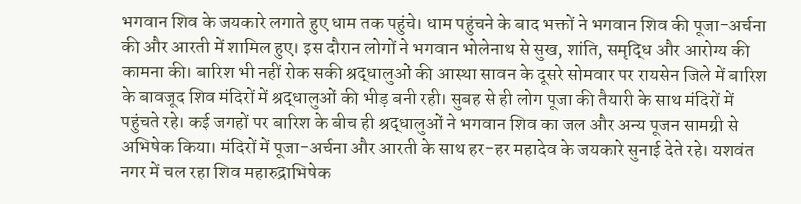भगवान शिव के जयकारे लगाते हुए धाम तक पहुंचे। धाम पहुंचने के बाद भक्तों ने भगवान शिव की पूजा-अर्चना की और आरती में शामिल हुए। इस दौरान लोगों ने भगवान भोलेनाथ से सुख, शांति, समृद्धि और आरोग्य की कामना की। बारिश भी नहीं रोक सकी श्रद्धालुओं की आस्था सावन के दूसरे सोमवार पर रायसेन जिले में बारिश के बावजूद शिव मंदिरों में श्रद्धालुओं की भीड़ बनी रही। सुबह से ही लोग पूजा की तैयारी के साथ मंदिरों में पहुंचते रहे। कई जगहों पर बारिश के बीच ही श्रद्धालुओं ने भगवान शिव का जल और अन्य पूजन सामग्री से अभिषेक किया। मंदिरों में पूजा-अर्चना और आरती के साथ हर-हर महादेव के जयकारे सुनाई देते रहे। यशवंत नगर में चल रहा शिव महारुद्राभिषेक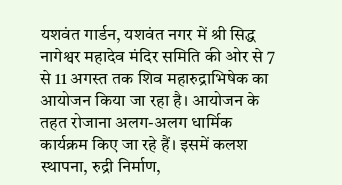यशवंत गार्डन, यशवंत नगर में श्री सिद्ध नागेश्वर महादेव मंदिर समिति की ओर से 7 से 11 अगस्त तक शिव महारुद्राभिषेक का आयोजन किया जा रहा है। आयोजन के तहत रोजाना अलग-अलग धार्मिक कार्यक्रम किए जा रहे हैं। इसमें कलश स्थापना, रुद्री निर्माण,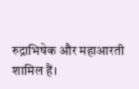रुद्राभिषेक और महाआरती शामिल हैं।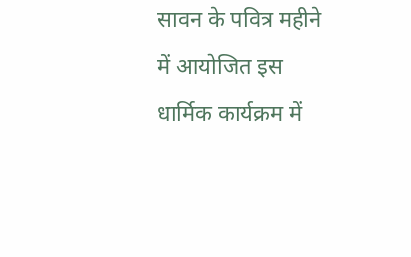सावन के पवित्र महीने में आयोजित इस धार्मिक कार्यक्रम में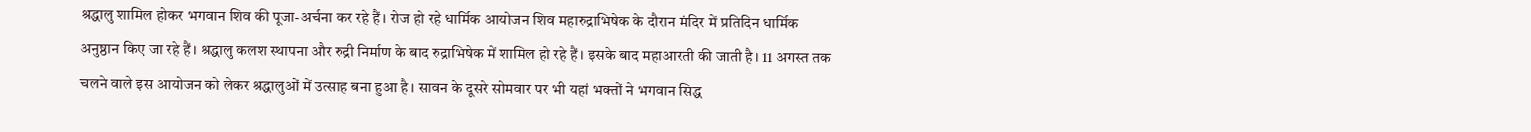श्रद्धालु शामिल होकर भगवान शिव की पूजा-अर्चना कर रहे हैं। रोज हो रहे धार्मिक आयोजन शिव महारुद्राभिषेक के दौरान मंदिर में प्रतिदिन धार्मिक अनुष्ठान किए जा रहे हैं। श्रद्धालु कलश स्थापना और रुद्री निर्माण के बाद रुद्राभिषेक में शामिल हो रहे हैं। इसके बाद महाआरती की जाती है। 11 अगस्त तक चलने वाले इस आयोजन को लेकर श्रद्धालुओं में उत्साह बना हुआ है। सावन के दूसरे सोमवार पर भी यहां भक्तों ने भगवान सिद्ध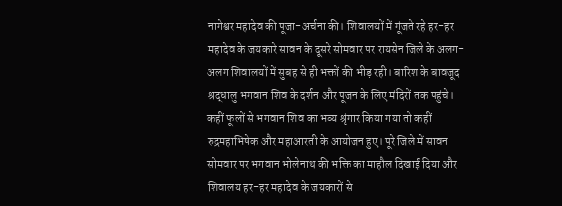नागेश्वर महादेव की पूजा-अर्चना की। शिवालयों में गूंजते रहे हर-हर महादेव के जयकारे सावन के दूसरे सोमवार पर रायसेन जिले के अलग-अलग शिवालयों में सुबह से ही भक्तों की भीड़ रही। बारिश के बावजूद श्रद्धालु भगवान शिव के दर्शन और पूजन के लिए मंदिरों तक पहुंचे। कहीं फूलों से भगवान शिव का भव्य श्रृंगार किया गया तो कहीं रुद्रमहाभिषेक और महाआरती के आयोजन हुए। पूरे जिले में सावन सोमवार पर भगवान भोलेनाथ की भक्ति का माहौल दिखाई दिया और शिवालय हर-हर महादेव के जयकारों से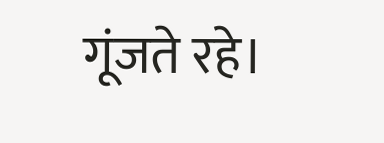गूंजते रहे।